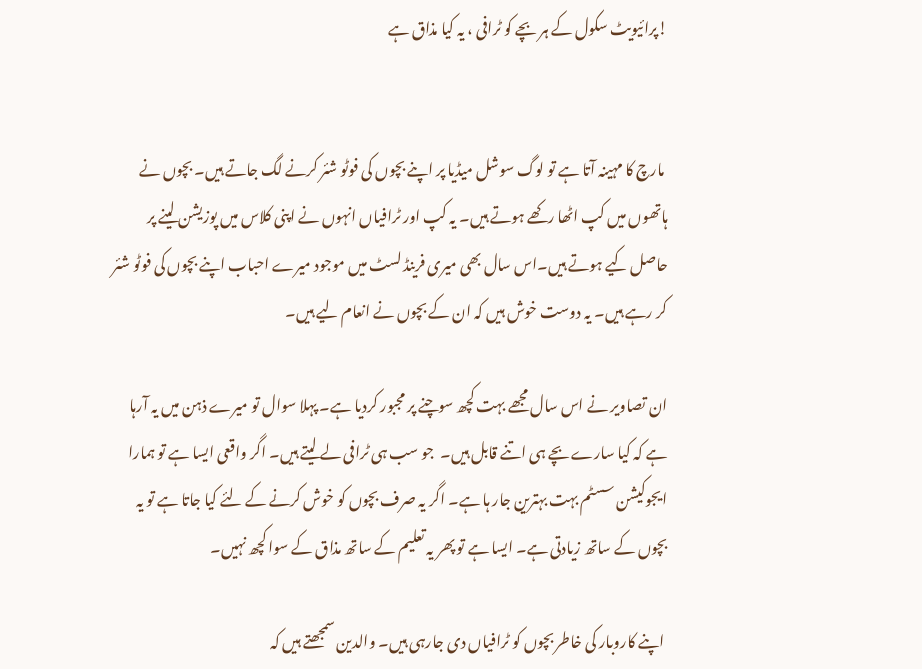!پرائیویٹ سکول کے ہر بچے کو ٹرافی ، یہ کیا مذاق ہے


 مارچ کا مہینہ آتا ہے تو لوگ سوشل میڈیا پر اپنے بچوں کی فوٹو شئر کرنے لگ جاتے ہیں۔ بچوں نے ہاتھوں میں کپ اٹھا رکھے ہوتے ہیں۔ یہ کپ اور ٹرافیاں انہوں نے اپنی کلاس میں پوزیشن لینے پر حاصل کیے ہوتے ہیں۔اس سال بھی میری فرینڈ لسٹ میں موجود میرے احباب اپنے بچوں کی فوٹو شئر کر رہے ہیں۔ یہ دوست خوش ہیں کہ ان کے بچوں نے انعام لیے ہیں۔

ان تصاویر نے اس سال مجھے بہت کچھ سوچنے پر مجبور کردیا ہے۔ پہلا سوال تو میرے ذہن میں یہ آرہا ہے کہ کیا سارے بچے ہی اتنے قابل ہیں۔  جو سب ہی ٹرافی لے لیتے ہیں۔ اگر واقعی ایسا ہے تو ہمارا ایجوکیشن سسٹم بہت بہترین جار ہا ہے۔ اگر یہ صرف بچوں کو خوش کرنے کے لئے کیا جاتا ہے تو یہ بچوں کے ساتھ زیادتی ہے۔ ایسا ہے تو پھر یہ تعلیم کے ساتھ مذاق کے سوا کچھ نہیں۔

 اپنے کاروبار کی خاطر بچوں کو ٹرافیاں دی جارہی ہیں۔ والدین سمجھتے ہیں کہ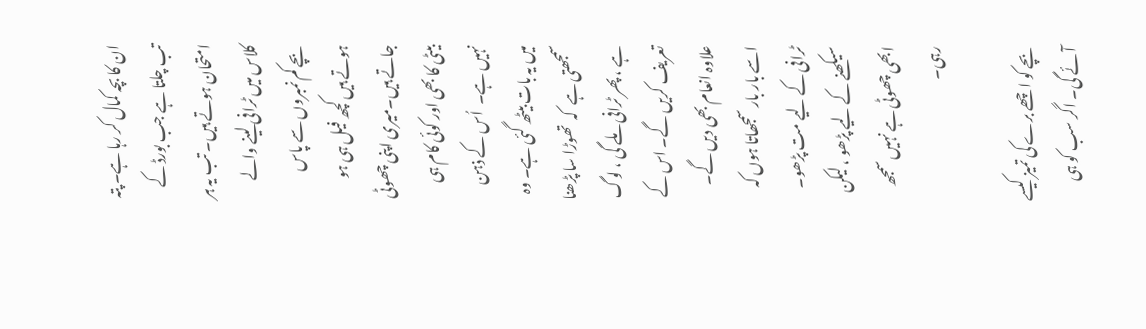ان کا بچہ کمال کر رہا ہے۔ پتہ تب چلتا ہے جب بورڈ کے امتحان ہوتے ہیں۔ تب یہ ہر کلاس میں ٹرافی لینے والے بچے کم نمبروں سے پاس ہوتے ہیں کچھ فیل ہی ہو جاتے ہیں۔میری اپنی چھوٹی بیٹی کا بھی اور کوئی کام ہی نہیں ہے۔  اُس کے ذہن میں یہ بات بیٹھ گئی ہے۔ وہ سمجھتی ہے  کہ  تھوڑا سا پڑھنا ہے ، پھر ٹرافی ملے گی ، لوگ تعریف کریں گے۔ اس کے علاوہ انعام بھی دیں گے۔ اسے بار بار سمجھاتا ہوں کہ ٹرافی کے لیے مت پڑھو۔ سیکھنے کے لیے پڑھو ، لیکن ابھی چھوٹی ہے نہیں سمجھ رہی۔

بچے کو اچھے برے کی تمیز کیسے آئے گی۔ اگر سب کو ہی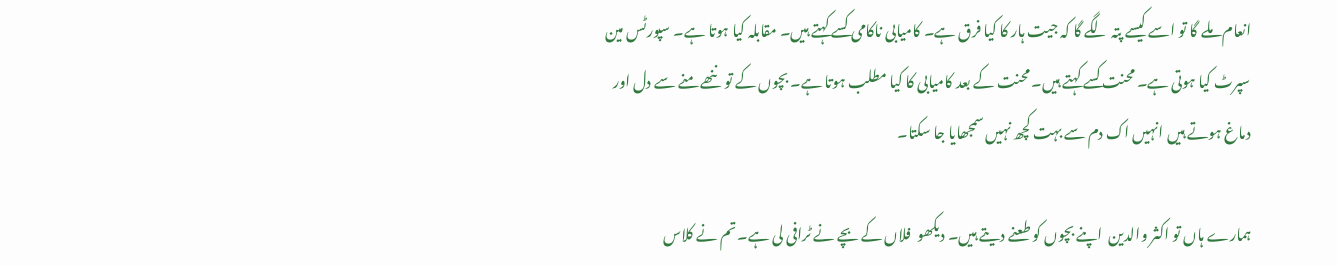انعام ملے گا تو اسے کیسے پتہ لگے گا کہ جیت ہار کا کیا فرق ہے۔ کامیابی ناکامی کسے کہتے ہیں۔ مقابلہ کیا ہوتا ہے۔ سپورٹس مین سپرٹ کیا ہوتی ہے۔ محنت کسے کہتے ہیں۔ محنت کے بعد کامیابی کا کیا مطلب ہوتا ہے۔ بچوں کے تو ننھے منے سے دل اور دماغ ہوتے ہیں انہیں اک دم سے بہت کچھ نہیں سمجھایا جا سکتا۔

ہمارے ہاں تو اکثر والدین  اپنے بچوں کو طعنے دیتے ہیں۔ دیکھو  فلاں کے بچے نے ٹرافی لی ہے۔ تم نے کلاس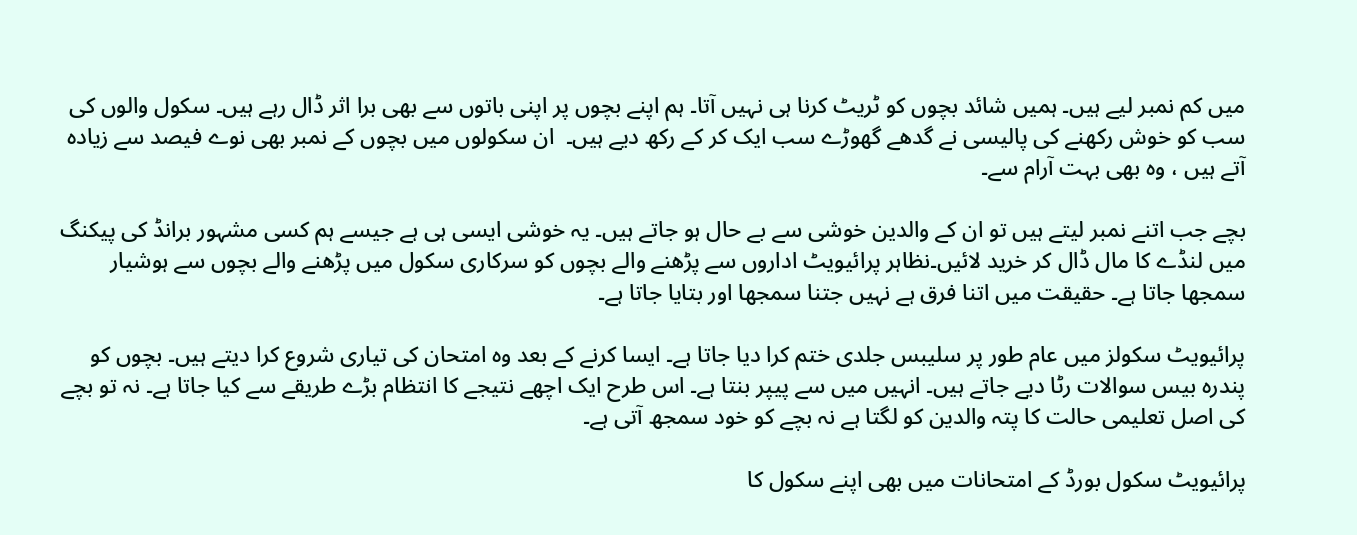میں کم نمبر لیے ہیں۔ ہمیں شائد بچوں کو ٹریٹ کرنا ہی نہیں آتا۔ ہم اپنے بچوں پر اپنی باتوں سے بھی برا اثر ڈال رہے ہیں۔ سکول والوں کی سب کو خوش رکھنے کی پالیسی نے گدھے گھوڑے سب ایک کر کے رکھ دیے ہیں۔  ان سکولوں میں بچوں کے نمبر بھی نوے فیصد سے زیادہ آتے ہیں ، وہ بھی بہت آرام سے۔

بچے جب اتنے نمبر لیتے ہیں تو ان کے والدین خوشی سے بے حال ہو جاتے ہیں۔ یہ خوشی ایسی ہی ہے جیسے ہم کسی مشہور برانڈ کی پیکنگ میں لنڈے کا مال ڈال کر خرید لائیں۔نظاہر پرائیویٹ اداروں سے پڑھنے والے بچوں کو سرکاری سکول میں پڑھنے والے بچوں سے ہوشیار سمجھا جاتا ہے۔ حقیقت میں اتنا فرق ہے نہیں جتنا سمجھا اور بتایا جاتا ہے۔

پرائیویٹ سکولز میں عام طور پر سلیبس جلدی ختم کرا دیا جاتا ہے۔ ایسا کرنے کے بعد وہ امتحان کی تیاری شروع کرا دیتے ہیں۔ بچوں کو پندرہ بیس سوالات رٹا دیے جاتے ہیں۔ انہیں میں سے پیپر بنتا ہے۔ اس طرح ایک اچھے نتیجے کا انتظام بڑے طریقے سے کیا جاتا ہے۔ نہ تو بچے کی اصل تعلیمی حالت کا پتہ والدین کو لگتا ہے نہ بچے کو خود سمجھ آتی ہے۔

پرائیویٹ سکول بورڈ کے امتحانات میں بھی اپنے سکول کا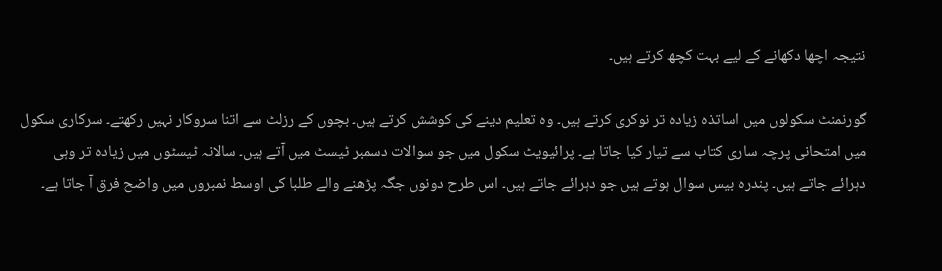نتیجہ اچھا دکھانے کے لیے بہت کچھ کرتے ہیں۔

گورنمنٹ سکولوں میں اساتذہ زیادہ تر نوکری کرتے ہیں۔ وہ تعلیم دینے کی کوشش کرتے ہیں۔ بچوں کے رزلٹ سے اتنا سروکار نہیں رکھتے۔ سرکاری سکول میں امتحانی پرچہ ساری کتاب سے تیار کیا جاتا ہے۔ پرائیویٹ سکول میں جو سوالات دسمبر ٹیسٹ میں آتے ہیں۔ سالانہ ٹیسٹوں میں زیادہ تر وہی دہرائے جاتے ہیں۔ پندرہ بیس سوال ہوتے ہیں جو دہرائے جاتے ہیں۔ اس طرح دونوں جگہ پڑھنے والے طلبا کی اوسط نمبروں میں واضح فرق آ جاتا ہے۔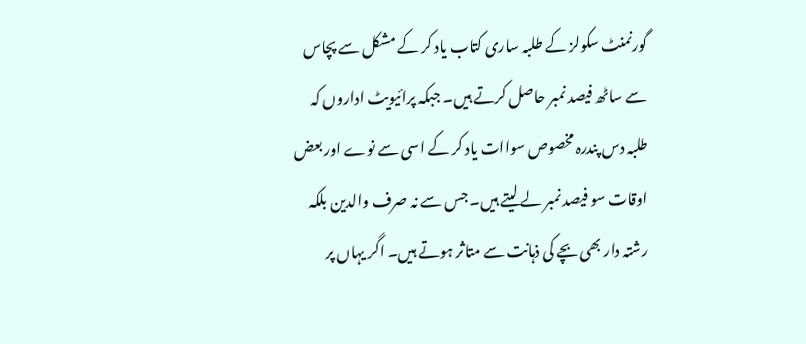گورنمنٹ سکولز کے طلبہ ساری کتاب یاد کر کے مشکل سے پچاس سے ساٹھ فیصد نمبر حاصل کرتے ہیں۔ جبکہ پرائیویٹ اداروں کہ طلبہ دس پندرہ مخصوص سواات یاد کر کے اسی سے نوے اور بعض اوقات سو فیصد نمبر لے لیتے ہیں۔ جس سے نہ صرف والدین بلکہ رشتہ دار بھی بچے کی ذہانت سے متاثر ہوتے ہیں۔ اگر یہاں پر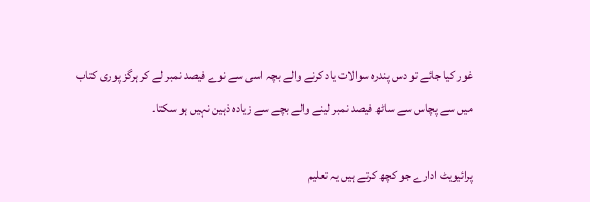غور کیا جائے تو دس پندرہ سوالات یاد کرنے والے بچہ اسی سے نوے فیصد نمبر لے کر ہرگز پوری کتاب میں سے پچاس سے ساٹھ فیصد نمبر لینے والے بچے سے زیادہ ذہین نہیں ہو سکتا۔

پرائیویٹ ادارے جو کچھ کرتے ہیں یہ تعلیم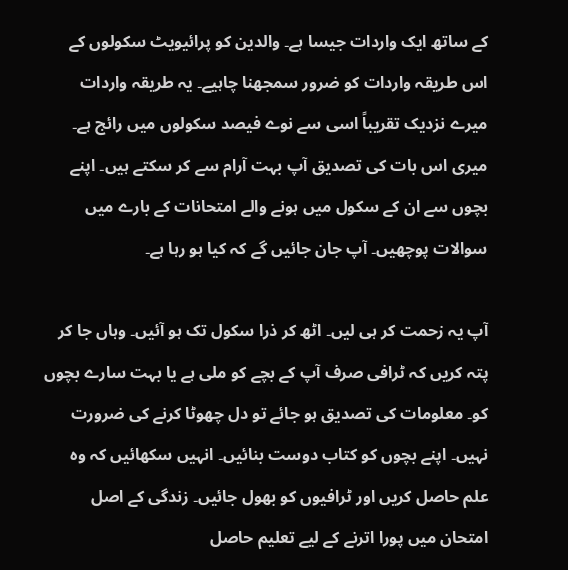کے ساتھ ایک واردات جیسا ہے۔ والدین کو پرائیویٹ سکولوں کے اس طریقہ واردات کو ضرور سمجھنا چاہیے۔ یہ طریقہ واردات میرے نزدیک تقریباً اسی سے نوے فیصد سکولوں میں رائج ہے۔ میری اس بات کی تصدیق آپ بہت آرام سے کر سکتے ہیں۔ اپنے بچوں سے ان کے سکول میں ہونے والے امتحانات کے بارے میں سوالات پوچھیں۔ آپ جان جائیں گے کہ کیا ہو رہا ہے۔

آپ یہ زحمت کر ہی لیں۔ اٹھ کر ذرا سکول تک ہو آئیں۔ وہاں جا کر پتہ کریں کہ ٹرافی صرف آپ کے بچے کو ملی ہے یا بہت سارے بچوں کو۔ معلومات کی تصدیق ہو جائے تو دل چھوٹا کرنے کی ضرورت نہیں۔ اپنے بچوں کو کتاب دوست بنائیں۔ انہیں سکھائیں کہ وہ علم حاصل کریں اور ٹرافیوں کو بھول جائیں۔ زندگی کے اصل امتحان میں پورا اترنے کے لیے تعلیم حاصل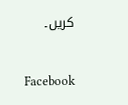کریں۔


Facebook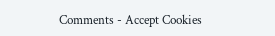Comments - Accept Cookies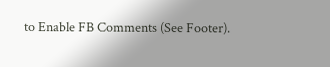to Enable FB Comments (See Footer).